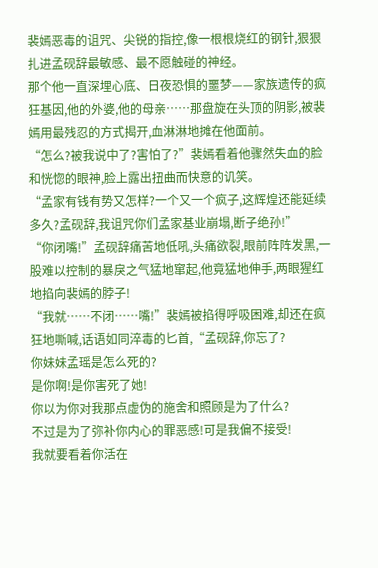裴嫣恶毒的诅咒、尖锐的指控,像一根根烧红的钢针,狠狠扎进孟砚辞最敏感、最不愿触碰的神经。
那个他一直深埋心底、日夜恐惧的噩梦——家族遗传的疯狂基因,他的外婆,他的母亲……那盘旋在头顶的阴影,被裴嫣用最残忍的方式揭开,血淋淋地摊在他面前。
“怎么?被我说中了?害怕了?”裴嫣看着他骤然失血的脸和恍惚的眼神,脸上露出扭曲而快意的讥笑。
“孟家有钱有势又怎样?一个又一个疯子,这辉煌还能延续多久?孟砚辞,我诅咒你们孟家基业崩塌,断子绝孙!”
“你闭嘴!”孟砚辞痛苦地低吼,头痛欲裂,眼前阵阵发黑,一股难以控制的暴戾之气猛地窜起,他竟猛地伸手,两眼猩红地掐向裴嫣的脖子!
“我就……不闭……嘴!”裴嫣被掐得呼吸困难,却还在疯狂地嘶喊,话语如同淬毒的匕首,“孟砚辞,你忘了?
你妹妹孟瑶是怎么死的?
是你啊!是你害死了她!
你以为你对我那点虚伪的施舍和照顾是为了什么?
不过是为了弥补你内心的罪恶感!可是我偏不接受!
我就要看着你活在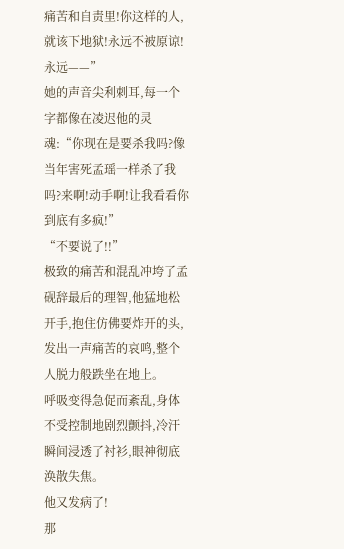痛苦和自责里!你这样的人,就该下地狱!永远不被原谅!永远——”
她的声音尖利刺耳,每一个字都像在凌迟他的灵魂:“你现在是要杀我吗?像当年害死孟瑶一样杀了我吗?来啊!动手啊!让我看看你到底有多疯!”
“不要说了!!”
极致的痛苦和混乱冲垮了孟砚辞最后的理智,他猛地松开手,抱住仿佛要炸开的头,发出一声痛苦的哀鸣,整个人脱力般跌坐在地上。
呼吸变得急促而紊乱,身体不受控制地剧烈颤抖,冷汗瞬间浸透了衬衫,眼神彻底涣散失焦。
他又发病了!
那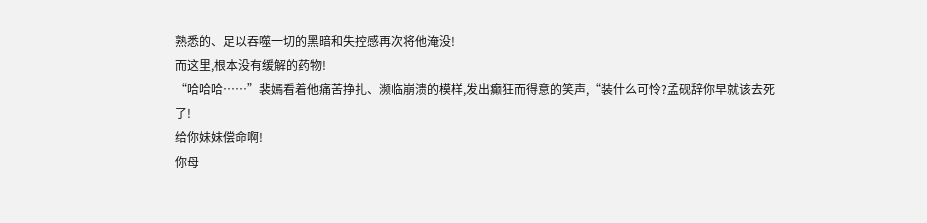熟悉的、足以吞噬一切的黑暗和失控感再次将他淹没!
而这里,根本没有缓解的药物!
“哈哈哈……”裴嫣看着他痛苦挣扎、濒临崩溃的模样,发出癫狂而得意的笑声,“装什么可怜?孟砚辞你早就该去死了!
给你妹妹偿命啊!
你母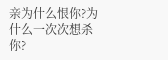亲为什么恨你?为什么一次次想杀你?